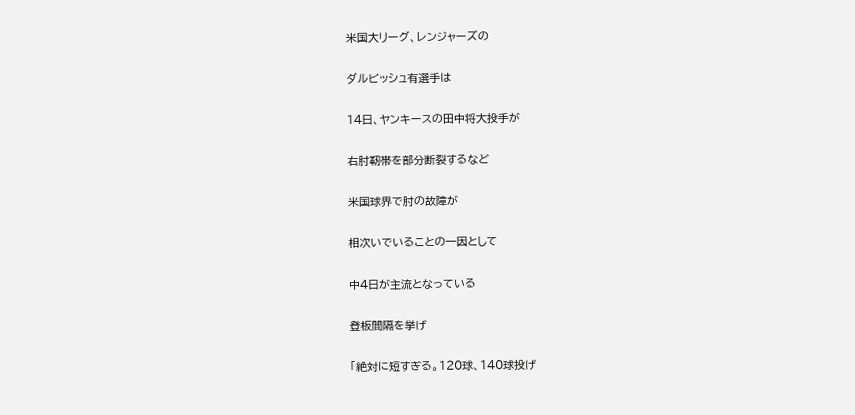米国大リーグ、レンジャーズの

ダルビッシュ有選手は

14日、ヤンキースの田中将大投手が

右肘靭帯を部分断裂するなど

米国球界で肘の故障が

相次いでいることの一因として

中4日が主流となっている

登板間隔を挙げ

「絶対に短すぎる。120球、140球投げ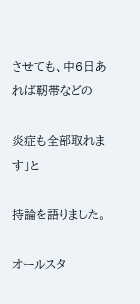させても、中6日あれば靭帯などの

炎症も全部取れます」と

持論を語りました。

オールスタ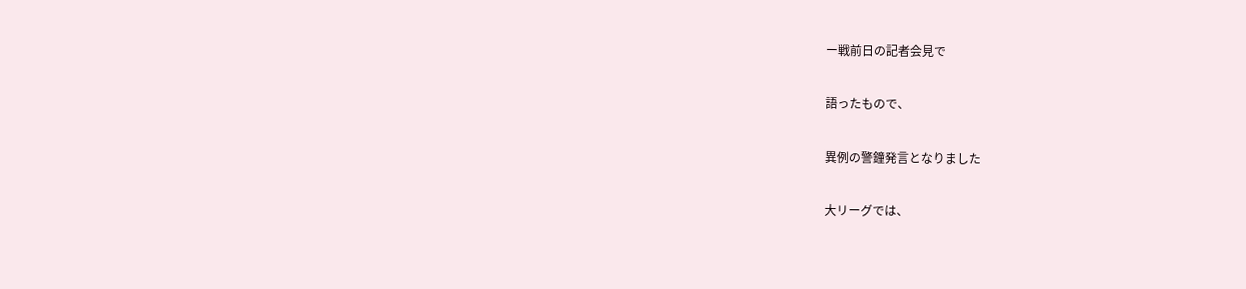ー戦前日の記者会見で

語ったもので、

異例の警鐘発言となりました

大リーグでは、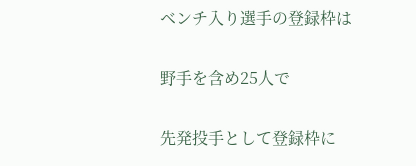ベンチ入り選手の登録枠は

野手を含め25人で

先発投手として登録枠に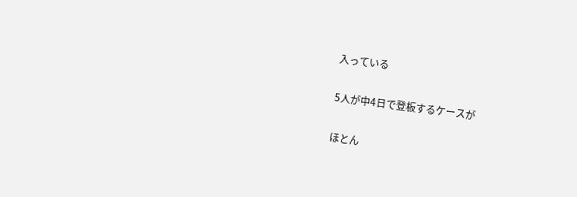入っている

5人が中4日で登板するケースが

ほとん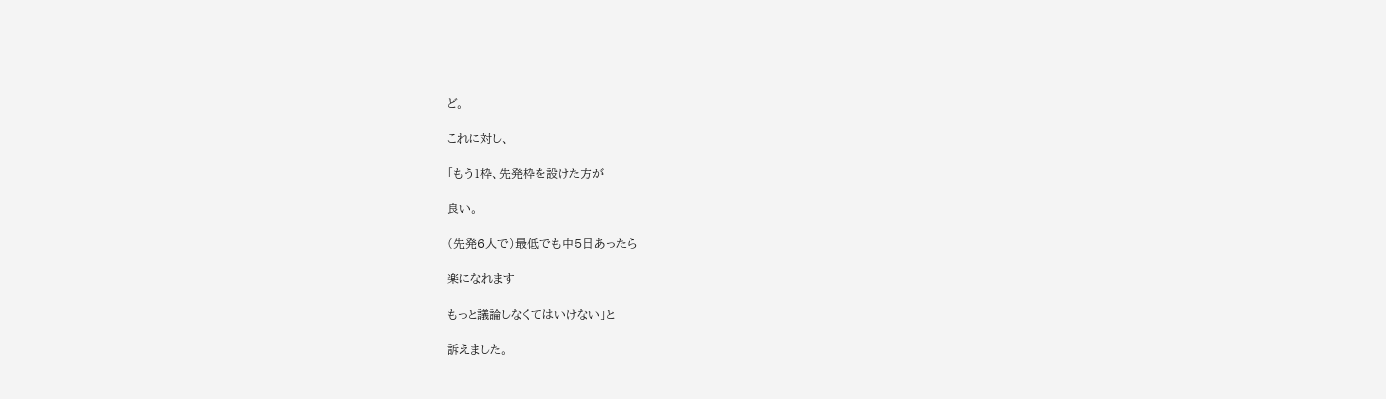ど。

これに対し、

「もう1枠、先発枠を設けた方が

良い。

(先発6人で)最低でも中5日あったら

楽になれます

もっと議論しなくてはいけない」と

訴えました。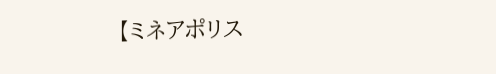【ミネアポリス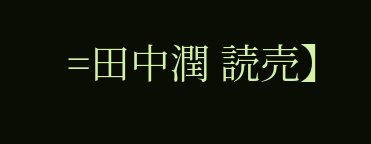=田中潤 読売】